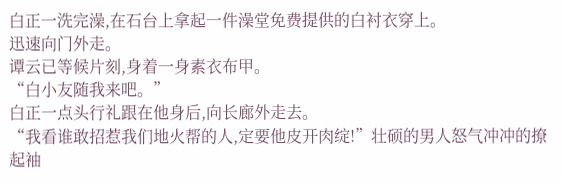白正一洗完澡,在石台上拿起一件澡堂免费提供的白衬衣穿上。
迅速向门外走。
谭云已等候片刻,身着一身素衣布甲。
“白小友随我来吧。”
白正一点头行礼跟在他身后,向长廊外走去。
“我看谁敢招惹我们地火帮的人,定要他皮开肉绽!”壮硕的男人怒气冲冲的撩起袖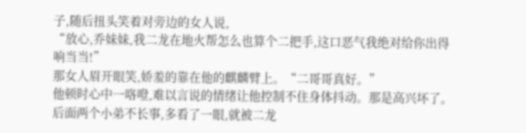子,随后扭头笑着对旁边的女人说,
“放心,乔妹妹,我二龙在地火帮怎么也算个二把手,这口恶气我绝对给你出得响当当!”
那女人眉开眼笑,娇羞的靠在他的麒麟臂上。“二哥哥真好。”
他顿时心中一咯噔,难以言说的情绪让他控制不住身体抖动。那是高兴坏了。
后面两个小弟不长事,多看了一眼,就被二龙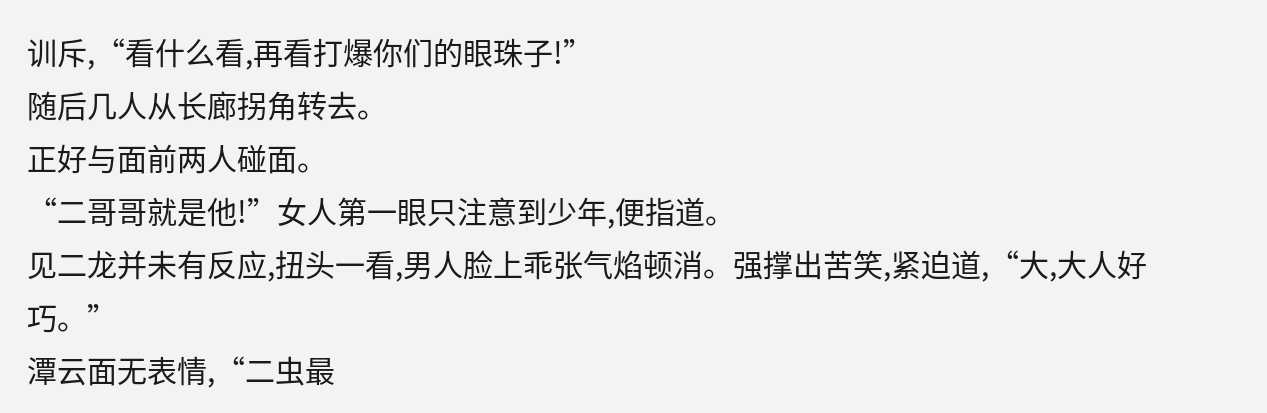训斥,“看什么看,再看打爆你们的眼珠子!”
随后几人从长廊拐角转去。
正好与面前两人碰面。
“二哥哥就是他!”女人第一眼只注意到少年,便指道。
见二龙并未有反应,扭头一看,男人脸上乖张气焰顿消。强撑出苦笑,紧迫道,“大,大人好巧。”
潭云面无表情,“二虫最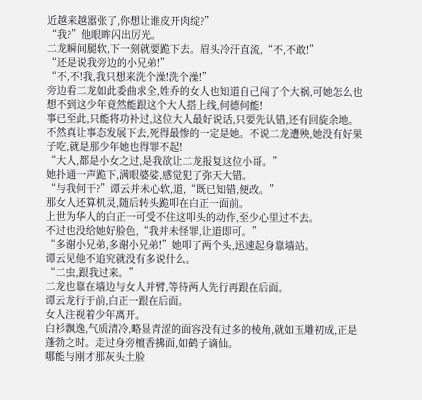近越来越嚣张了,你想让谁皮开肉绽?”
“我?”他眼眸闪出厉光。
二龙瞬间腿软,下一刻就要跪下去。眉头冷汗直流,“不,不敢!”
“还是说我旁边的小兄弟!”
“不,不!我,我只想来洗个澡!洗个澡!”
旁边看二龙如此委曲求全,姓乔的女人也知道自己闯了个大祸,可她怎么也想不到这少年竟然能跟这个大人搭上线,何德何能!
事已至此,只能将功补过,这位大人最好说话,只要先认错,还有回旋余地。
不然真让事态发展下去,死得最惨的一定是她。不说二龙遭殃,她没有好果子吃,就是那少年她也得罪不起!
“大人,都是小女之过,是我欲让二龙报复这位小哥。”
她扑通一声跪下,满眼婆娑,感觉犯了弥天大错。
“与我何干?”谭云并未心软,道,“既已知错,便改。”
那女人还算机灵,随后转头跪叩在白正一面前。
上世为华人的白正一可受不住这叩头的动作,至少心里过不去。
不过也没给她好脸色,“我并未怪罪,让道即可。”
“多谢小兄弟,多谢小兄弟!”她叩了两个头,迅速起身靠墙站。
谭云见他不追究就没有多说什么。
“二虫,跟我过来。”
二龙也靠在墙边与女人并臂,等待两人先行再跟在后面。
谭云龙行于前,白正一跟在后面。
女人注视着少年离开。
白衫飘逸,气质清冷,略显青涩的面容没有过多的棱角,就如玉雕初成,正是蓬勃之时。走过身旁檀香拂面,如鹤子谪仙。
哪能与刚才那灰头土脸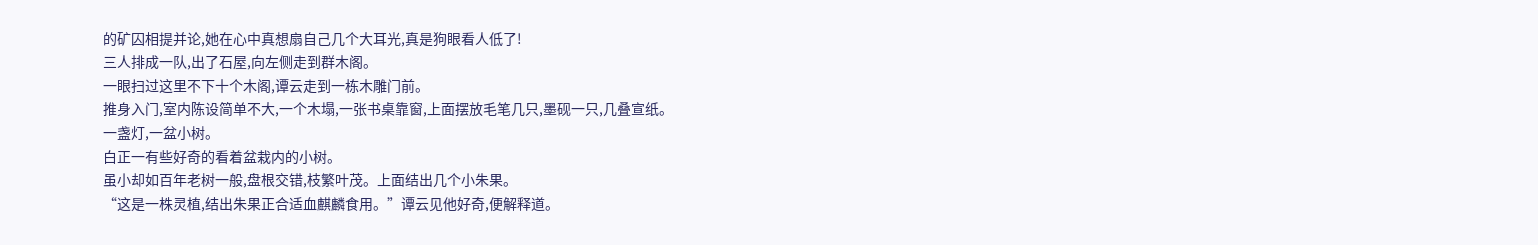的矿囚相提并论,她在心中真想扇自己几个大耳光,真是狗眼看人低了!
三人排成一队,出了石屋,向左侧走到群木阁。
一眼扫过这里不下十个木阁,谭云走到一栋木雕门前。
推身入门,室内陈设简单不大,一个木塌,一张书桌靠窗,上面摆放毛笔几只,墨砚一只,几叠宣纸。
一盏灯,一盆小树。
白正一有些好奇的看着盆栽内的小树。
虽小却如百年老树一般,盘根交错,枝繁叶茂。上面结出几个小朱果。
“这是一株灵植,结出朱果正合适血麒麟食用。”谭云见他好奇,便解释道。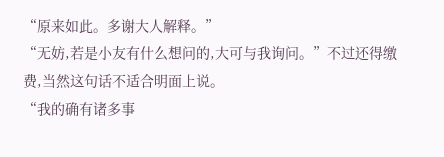“原来如此。多谢大人解释。”
“无妨,若是小友有什么想问的,大可与我询问。”不过还得缴费,当然这句话不适合明面上说。
“我的确有诸多事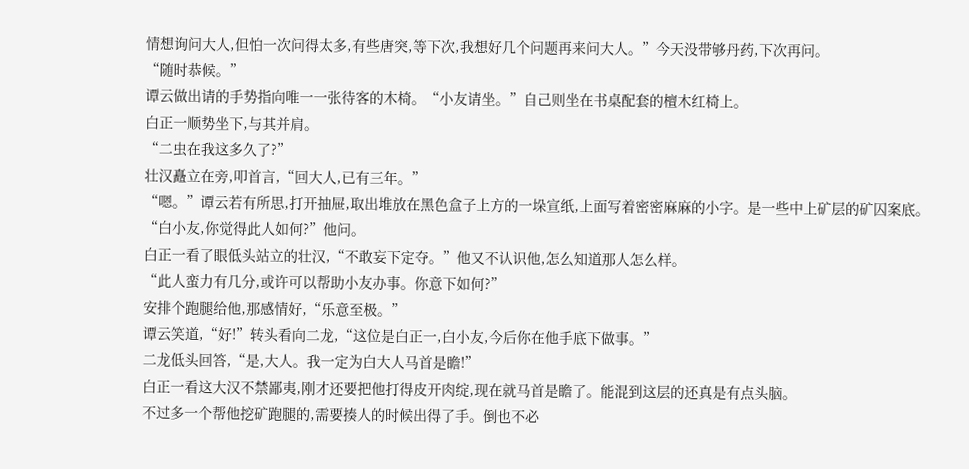情想询问大人,但怕一次问得太多,有些唐突,等下次,我想好几个问题再来问大人。”今天没带够丹药,下次再问。
“随时恭候。”
谭云做出请的手势指向唯一一张待客的木椅。“小友请坐。”自己则坐在书桌配套的檀木红椅上。
白正一顺势坐下,与其并肩。
“二虫在我这多久了?”
壮汉矗立在旁,叩首言,“回大人,已有三年。”
“嗯。”谭云若有所思,打开抽屉,取出堆放在黑色盒子上方的一垛宣纸,上面写着密密麻麻的小字。是一些中上矿层的矿囚案底。
“白小友,你觉得此人如何?”他问。
白正一看了眼低头站立的壮汉,“不敢妄下定夺。”他又不认识他,怎么知道那人怎么样。
“此人蛮力有几分,或许可以帮助小友办事。你意下如何?”
安排个跑腿给他,那感情好,“乐意至极。”
谭云笑道,“好!”转头看向二龙,“这位是白正一,白小友,今后你在他手底下做事。”
二龙低头回答,“是,大人。我一定为白大人马首是瞻!”
白正一看这大汉不禁鄙夷,刚才还要把他打得皮开肉绽,现在就马首是瞻了。能混到这层的还真是有点头脑。
不过多一个帮他挖矿跑腿的,需要揍人的时候出得了手。倒也不必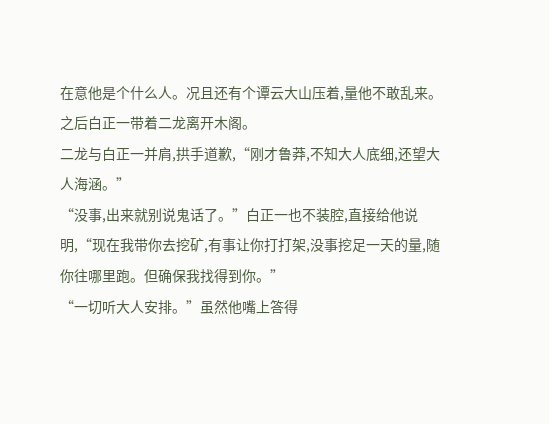在意他是个什么人。况且还有个谭云大山压着,量他不敢乱来。
之后白正一带着二龙离开木阁。
二龙与白正一并肩,拱手道歉,“刚才鲁莽,不知大人底细,还望大人海涵。”
“没事,出来就别说鬼话了。”白正一也不装腔,直接给他说明,“现在我带你去挖矿,有事让你打打架,没事挖足一天的量,随你往哪里跑。但确保我找得到你。”
“一切听大人安排。”虽然他嘴上答得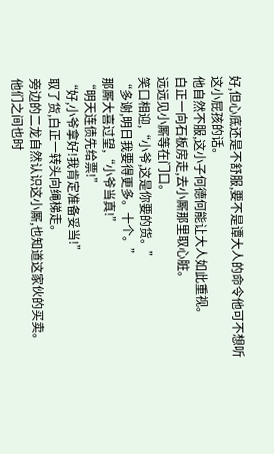好,但心底还是不舒服,要不是谭大人的命令他可不想听这小屁孩的话。
他自然不服,这小子何德何能让大人如此重视。
白正一向石板房走,去小厮那里取心脏。
远远见小厮等在门口。
笑口相迎,“小爷,这是你要的货。”
“多谢,明日我要得更多。十个。”
那厮大喜过望,“小爷当真!”
“明天连债先给票!”
“好,小爷拿好!我肯定准备妥当!”
取了货,白正一转头向绳梯走。
旁边的二龙自然认识这小厮,也知道这家伙的买卖。
他们之间也时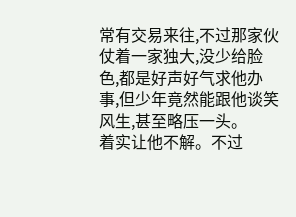常有交易来往,不过那家伙仗着一家独大,没少给脸色,都是好声好气求他办事,但少年竟然能跟他谈笑风生,甚至略压一头。
着实让他不解。不过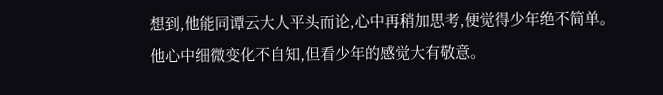想到,他能同谭云大人平头而论,心中再稍加思考,便觉得少年绝不简单。
他心中细微变化不自知,但看少年的感觉大有敬意。